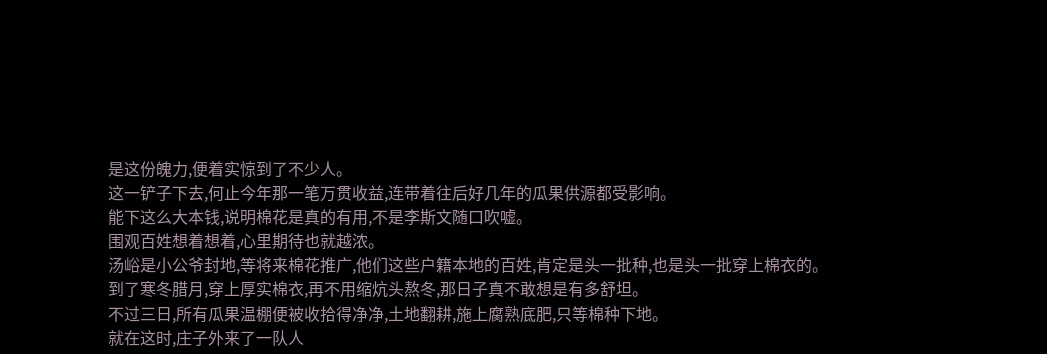是这份魄力,便着实惊到了不少人。
这一铲子下去,何止今年那一笔万贯收益,连带着往后好几年的瓜果供源都受影响。
能下这么大本钱,说明棉花是真的有用,不是李斯文随口吹嘘。
围观百姓想着想着,心里期待也就越浓。
汤峪是小公爷封地,等将来棉花推广,他们这些户籍本地的百姓,肯定是头一批种,也是头一批穿上棉衣的。
到了寒冬腊月,穿上厚实棉衣,再不用缩炕头熬冬,那日子真不敢想是有多舒坦。
不过三日,所有瓜果温棚便被收拾得净净,土地翻耕,施上腐熟底肥,只等棉种下地。
就在这时,庄子外来了一队人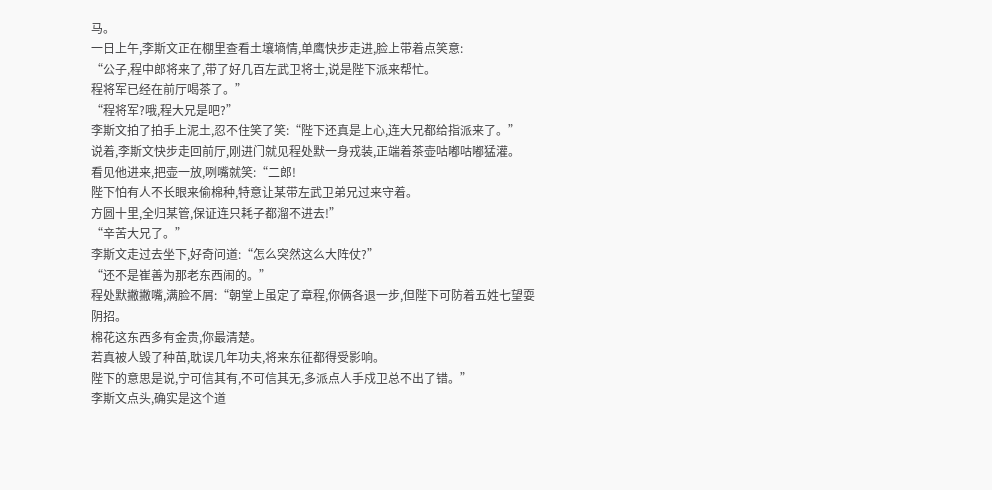马。
一日上午,李斯文正在棚里查看土壤墒情,单鹰快步走进,脸上带着点笑意:
“公子,程中郎将来了,带了好几百左武卫将士,说是陛下派来帮忙。
程将军已经在前厅喝茶了。”
“程将军?哦,程大兄是吧?”
李斯文拍了拍手上泥土,忍不住笑了笑:“陛下还真是上心,连大兄都给指派来了。”
说着,李斯文快步走回前厅,刚进门就见程处默一身戎装,正端着茶壶咕嘟咕嘟猛灌。
看见他进来,把壶一放,咧嘴就笑:“二郎!
陛下怕有人不长眼来偷棉种,特意让某带左武卫弟兄过来守着。
方圆十里,全归某管,保证连只耗子都溜不进去!”
“辛苦大兄了。”
李斯文走过去坐下,好奇问道:“怎么突然这么大阵仗?”
“还不是崔善为那老东西闹的。”
程处默撇撇嘴,满脸不屑:“朝堂上虽定了章程,你俩各退一步,但陛下可防着五姓七望耍阴招。
棉花这东西多有金贵,你最清楚。
若真被人毁了种苗,耽误几年功夫,将来东征都得受影响。
陛下的意思是说,宁可信其有,不可信其无,多派点人手戍卫总不出了错。”
李斯文点头,确实是这个道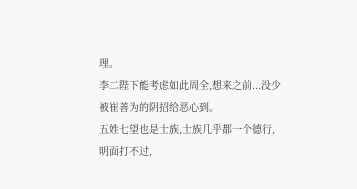理。
李二陛下能考虑如此周全,想来之前...没少被崔善为的阴招给恶心到。
五姓七望也是士族,士族几乎都一个德行,明面打不过,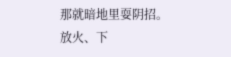那就暗地里耍阴招。
放火、下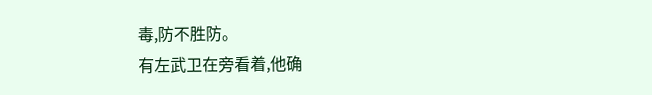毒,防不胜防。
有左武卫在旁看着,他确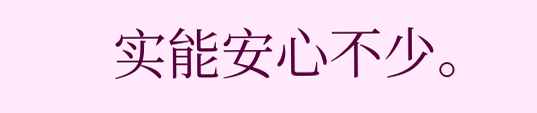实能安心不少。